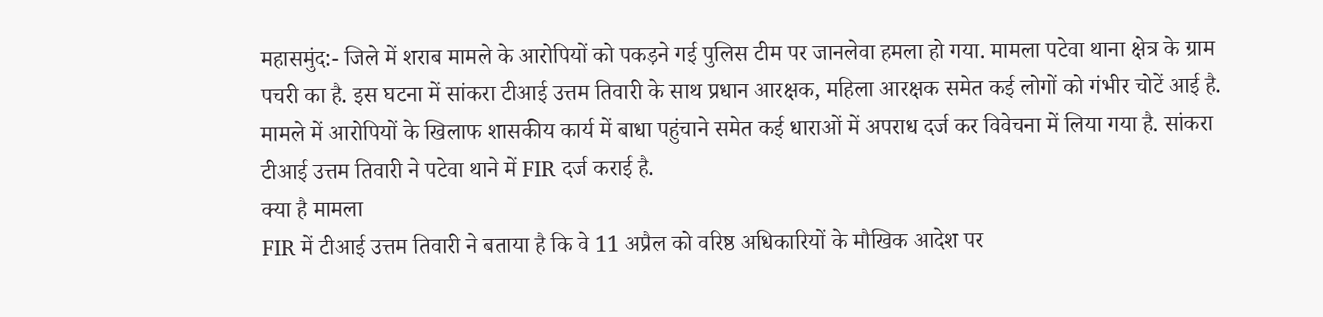महासमुंद:- जिले में शराब मामले के आरोपियों को पकड़ने गई पुलिस टीम पर जानलेवा हमला हो गया. मामला पटेवा थाना क्षेत्र के ग्राम पचरी का है. इस घटना में सांकरा टीआई उत्तम तिवारी के साथ प्रधान आरक्षक, महिला आरक्षक समेत कई लोगों को गंभीर चोटें आई है. मामले में आरोपियों के खिलाफ शासकीय कार्य में बाधा पहुंचाने समेत कई धाराओं में अपराध दर्ज कर विवेचना में लिया गया है. सांकरा टीआई उत्तम तिवारी ने पटेवा थाने में FIR दर्ज कराई है.
क्या है मामला
FIR में टीआई उत्तम तिवारी ने बताया है कि वे 11 अप्रैल को वरिष्ठ अधिकारियों के मौखिक आदेश पर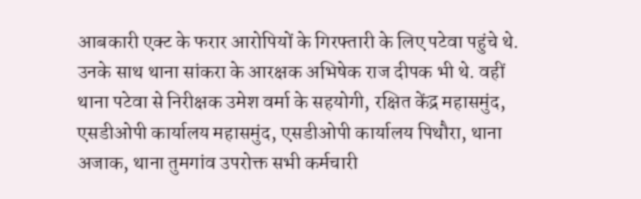आबकारी एक्ट के फरार आरोपियों के गिरफ्तारी के लिए पटेवा पहुंचे थे. उनके साथ थाना सांकरा के आरक्षक अभिषेक राज दीपक भी थे. वहीं थाना पटेवा से निरीक्षक उमेश वर्मा के सहयोगी, रक्षित केंद्र महासमुंद, एसडीओपी कार्यालय महासमुंद, एसडीओपी कार्यालय पिथौरा, थाना अजाक, थाना तुमगांव उपरोक्त सभी कर्मचारी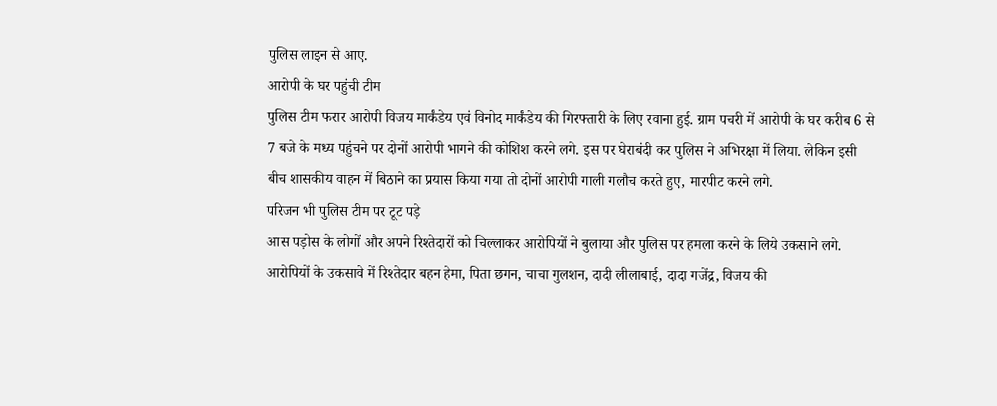पुलिस लाइन से आए.
आरोपी के घर पहुंची टीम
पुलिस टीम फरार आरोपी विजय मार्कंडेय एवं विनोद मार्कंडेय की गिरफ्तारी के लिए रवाना हुई. ग्राम पचरी में आरोपी के घर करीब 6 से 7 बजे के मध्य पहुंचने पर दोनों आरोपी भागने की कोशिश करने लगे. इस पर घेराबंदी कर पुलिस ने अभिरक्षा में लिया. लेकिन इसी बीच शासकीय वाहन में बिठाने का प्रयास किया गया तो दोनों आरोपी गाली गलौच करते हुए, मारपीट करने लगे.
परिजन भी पुलिस टीम पर टूट पड़े
आस पड़ोस के लोगों और अपने रिश्तेदारों को चिल्लाकर आरोपियों ने बुलाया और पुलिस पर हमला करने के लिये उकसाने लगे. आरोपियों के उकसावे में रिश्तेदार बहन हेमा, पिता छगन, चाचा गुलशन, दादी लीलाबाई, दादा गजेंद्र, विजय की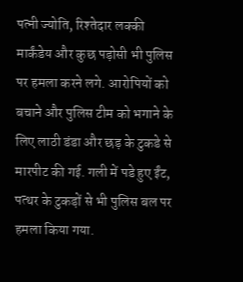पत्नी ज्योति, रिश्तेदार लक्की मार्कंडेय और कुछ पड़ोसी भी पुलिस पर हमला करने लगे. आरोपियों को बचाने और पुलिस टीम को भगाने के लिए लाठी डंडा और छड़ के टुकडे से मारपीट की गई. गली में पडे हुए ईंट, पत्थर के टुकड़ों से भी पुलिस बल पर हमला किया गया.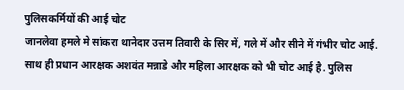पुलिसकर्मियों की आई चोट
जानलेवा हमले मे सांकरा थानेदार उत्तम तिवारी के सिर में, गले में और सीने में गंभीर चोट आई. साथ ही प्रधान आरक्षक अशवंत मन्नाडे और महिला आरक्षक को भी चोट आई है. पुलिस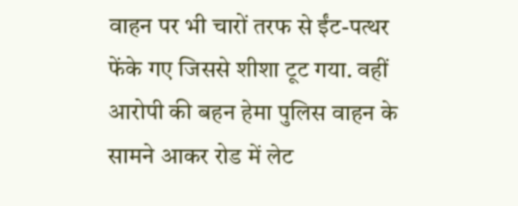वाहन पर भी चारों तरफ से ईंट-पत्थर फेंके गए जिससे शीशा टूट गया. वहीं आरोपी की बहन हेमा पुलिस वाहन के सामने आकर रोड में लेट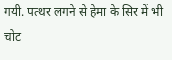गयी. पत्थर लगने से हेमा के सिर में भी चोट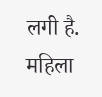लगी है. महिला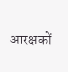आरक्षकों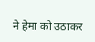ने हेमा को उठाकर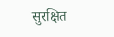सुरक्षित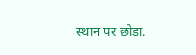स्थान पर छोडा.